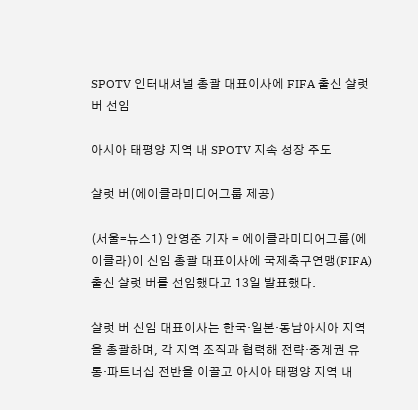SPOTV 인터내셔널 총괄 대표이사에 FIFA 출신 샬럿 버 선임

아시아 태평양 지역 내 SPOTV 지속 성장 주도

샬럿 버(에이클라미디어그룹 제공)

(서울=뉴스1) 안영준 기자 = 에이클라미디어그룹(에이클라)이 신임 총괄 대표이사에 국제축구연맹(FIFA) 출신 샬럿 버를 선임했다고 13일 발표했다.

샬럿 버 신임 대표이사는 한국·일본·동남아시아 지역을 총괄하며, 각 지역 조직과 협력해 전략·중계권 유통·파트너십 전반을 이끌고 아시아 태평양 지역 내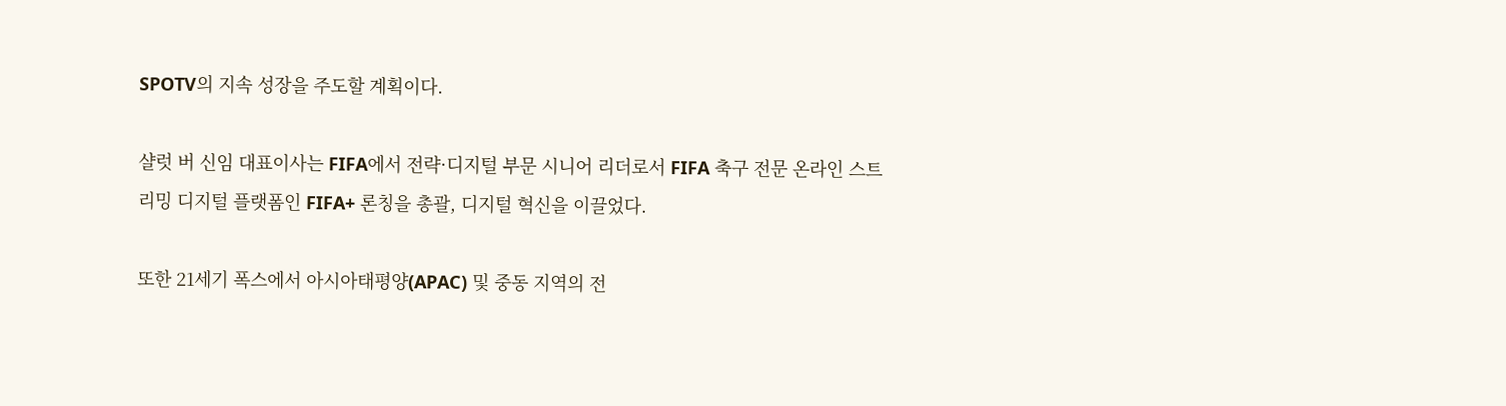SPOTV의 지속 성장을 주도할 계획이다.

샬럿 버 신임 대표이사는 FIFA에서 전략·디지털 부문 시니어 리더로서 FIFA 축구 전문 온라인 스트리밍 디지털 플랫폼인 FIFA+ 론칭을 총괄, 디지털 혁신을 이끌었다.

또한 21세기 폭스에서 아시아태평양(APAC) 및 중동 지역의 전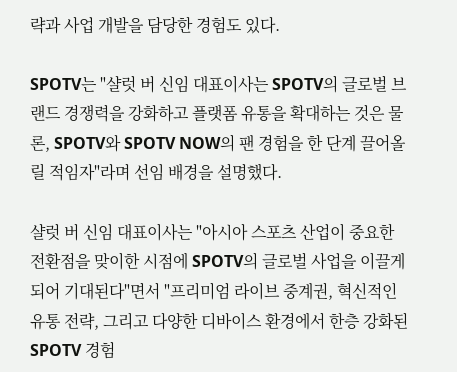략과 사업 개발을 담당한 경험도 있다.

SPOTV는 "샬럿 버 신임 대표이사는 SPOTV의 글로벌 브랜드 경쟁력을 강화하고 플랫폼 유통을 확대하는 것은 물론, SPOTV와 SPOTV NOW의 팬 경험을 한 단계 끌어올릴 적임자"라며 선임 배경을 설명했다.

샬럿 버 신임 대표이사는 "아시아 스포츠 산업이 중요한 전환점을 맞이한 시점에 SPOTV의 글로벌 사업을 이끌게 되어 기대된다"면서 "프리미엄 라이브 중계권, 혁신적인 유통 전략, 그리고 다양한 디바이스 환경에서 한층 강화된 SPOTV 경험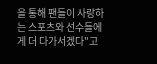을 통해 팬들이 사랑하는 스포츠와 선수들에게 더 다가서겠다"고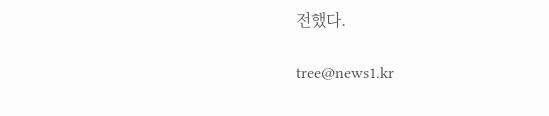전했다.

tree@news1.kr